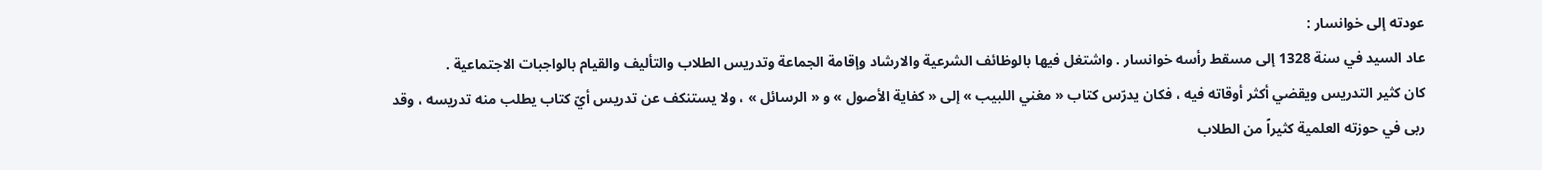عودته إلى خوانسار :
عاد السيد في سنة 1328 إلى مسقط رأسه خوانسار . واشتغل فيها بالوظائف الشرعية والارشاد وإقامة الجماعة وتدريس الطلاب والتأليف والقيام بالواجبات الاجتماعية .
كان كثير التدريس ويقضي أكثر أوقاته فيه ، فكان يدرّس كتاب « مغني اللبيب » إلى « كفاية الأصول » و « الرسائل » ، ولا يستنكف عن تدريس أيّ كتاب يطلب منه تدريسه ، وقد ربى في حوزته العلمية كثيراً من الطلاب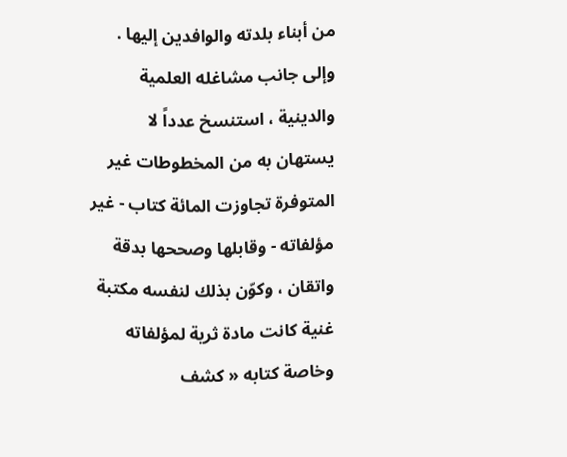من أبناء بلدته والوافدين إليها .
وإلى جانب مشاغله العلمية والدينية ، استنسخ عدداً لا يستهان به من المخطوطات غير المتوفرة تجاوزت المائة كتاب - غير مؤلفاته - وقابلها وصححها بدقة واتقان ، وكوّن بذلك لنفسه مكتبة غنية كانت مادة ثرية لمؤلفاته وخاصة كتابه « كشف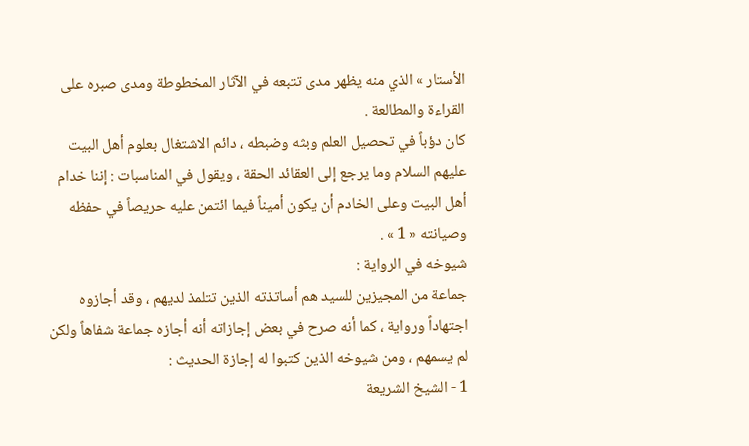الأستار » الذي منه يظهر مدى تتبعه في الآثار المخطوطة ومدى صبره على القراءة والمطالعة .
كان دؤباً في تحصيل العلم وبثه وضبطه ، دائم الاشتغال بعلوم أهل البيت عليهم السلام وما يرجع إلى العقائد الحقة ، ويقول في المناسبات : إننا خدام أهل البيت وعلى الخادم أن يكون أميناً فيما ائتمن عليه حريصاً في حفظه وصيانته « 1 » .
شيوخه في الرواية :
جماعة من المجيزين للسيد هم أساتذته الذين تتلمذ لديهم ، وقد أجازوه اجتهاداً ورواية ، كما أنه صرح في بعض إجازاته أنه أجازه جماعة شفاهاً ولكن لم يسمهم ، ومن شيوخه الذين كتبوا له إجازة الحديث :
1 - الشيخ الشريعة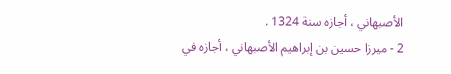الأصبهاني ، أجازه سنة 1324 .
2 - ميرزا حسين بن إبراهيم الأصبهاني ، أجازه في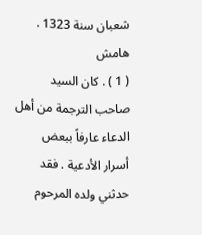شعبان سنة 1323 .
هامش
( 1 ) . كان السيد صاحب الترجمة من أهل الدعاء عارفاً ببعض أسرار الأدعية . فقد حدثني ولده المرحوم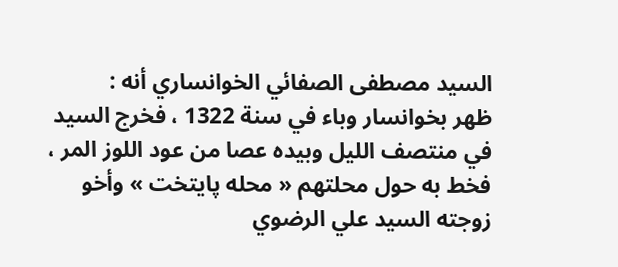السيد مصطفى الصفائي الخوانساري أنه :
ظهر بخوانسار وباء في سنة 1322 ، فخرج السيد في منتصف الليل وبيده عصا من عود اللوز المر ، فخط به حول محلتهم « محله پايتخت » وأخو زوجته السيد علي الرضوي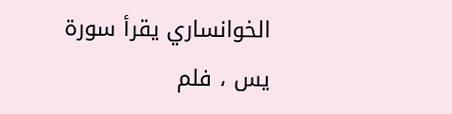الخوانساري يقرأ سورة يس ، فلم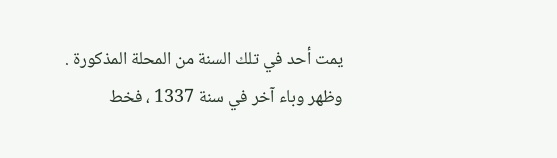يمت أحد في تلك السنة من المحلة المذكورة .
وظهر وباء آخر في سنة 1337 ، فخط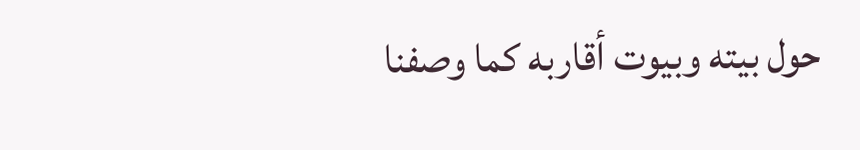حول بيته وبيوت أقاربه كما وصفنا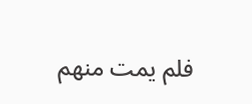فلم يمت منهم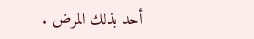أحد بذلك المرض .